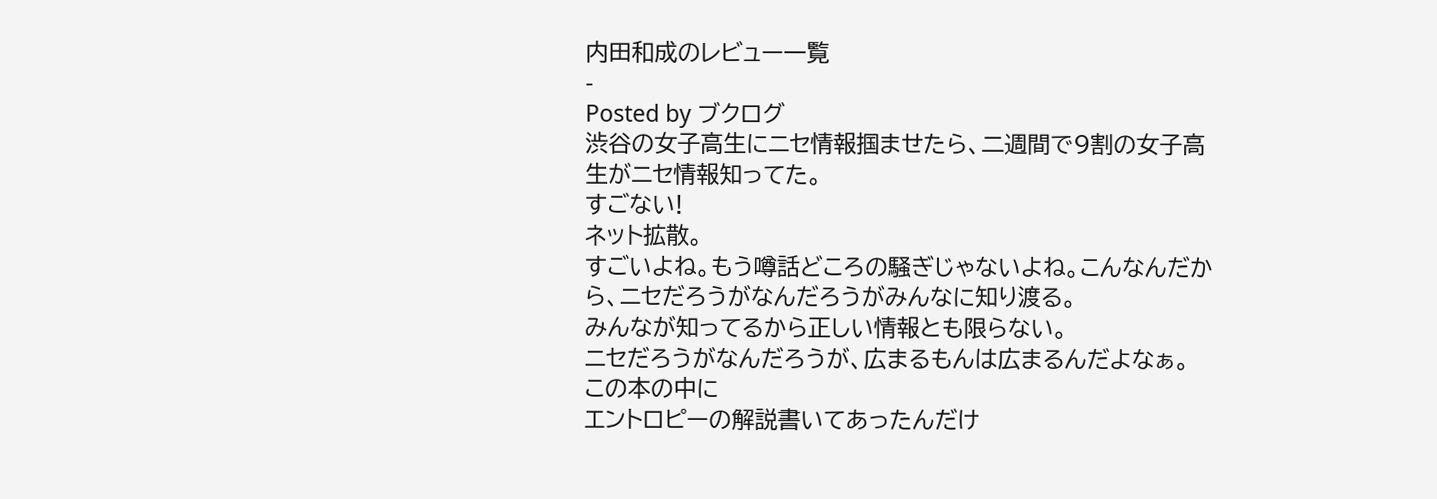内田和成のレビュー一覧
-
Posted by ブクログ
渋谷の女子高生にニセ情報掴ませたら、二週間で9割の女子高生がニセ情報知ってた。
すごない!
ネット拡散。
すごいよね。もう噂話どころの騒ぎじゃないよね。こんなんだから、ニセだろうがなんだろうがみんなに知り渡る。
みんなが知ってるから正しい情報とも限らない。
ニセだろうがなんだろうが、広まるもんは広まるんだよなぁ。
この本の中に
エントロピーの解説書いてあったんだけ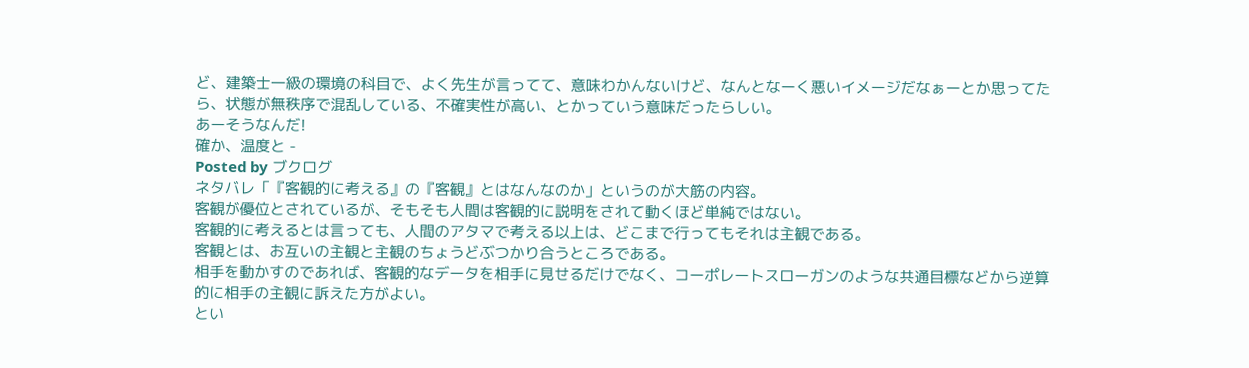ど、建築士一級の環境の科目で、よく先生が言ってて、意味わかんないけど、なんとなーく悪いイメージだなぁーとか思ってたら、状態が無秩序で混乱している、不確実性が高い、とかっていう意味だったらしい。
あーそうなんだ!
確か、温度と -
Posted by ブクログ
ネタバレ「『客観的に考える』の『客観』とはなんなのか」というのが大筋の内容。
客観が優位とされているが、そもそも人間は客観的に説明をされて動くほど単純ではない。
客観的に考えるとは言っても、人間のアタマで考える以上は、どこまで行ってもそれは主観である。
客観とは、お互いの主観と主観のちょうどぶつかり合うところである。
相手を動かすのであれば、客観的なデータを相手に見せるだけでなく、コーポレートスローガンのような共通目標などから逆算的に相手の主観に訴えた方がよい。
とい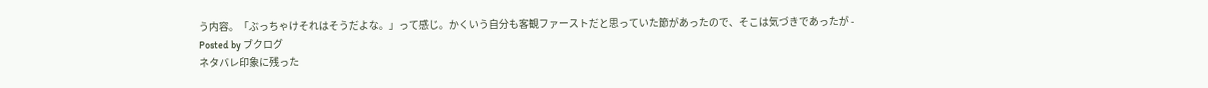う内容。「ぶっちゃけそれはそうだよな。」って感じ。かくいう自分も客観ファーストだと思っていた節があったので、そこは気づきであったが -
Posted by ブクログ
ネタバレ印象に残った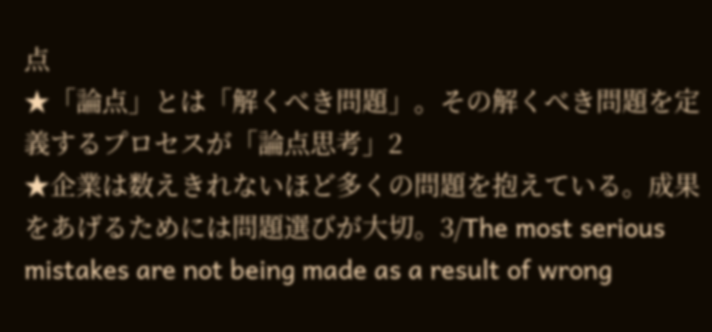点
★「論点」とは「解くべき問題」。その解くべき問題を定義するプロセスが「論点思考」2
★企業は数えきれないほど多くの問題を抱えている。成果をあげるためには問題選びが大切。3/The most serious mistakes are not being made as a result of wrong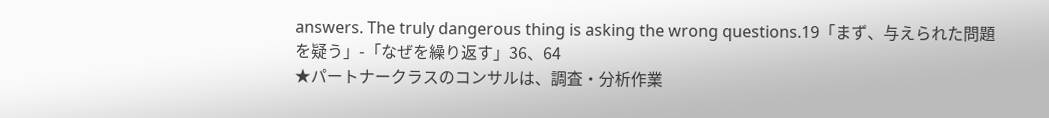answers. The truly dangerous thing is asking the wrong questions.19「まず、与えられた問題を疑う」-「なぜを繰り返す」36、64
★パートナークラスのコンサルは、調査・分析作業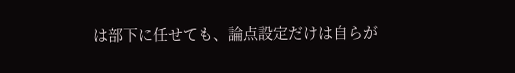は部下に任せても、論点設定だけは自らが